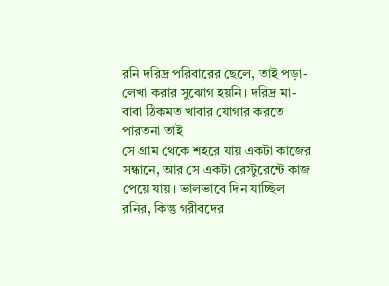রনি দরিদ্র পরিবারের ছেলে, তাই পড়া-
লেখা করার সুঝোগ হয়নি। দরিদ্র মা-
বাবা ঠিকমত খাবার যোগার করতে
পারতনা তাই
সে গ্রাম থেকে শহরে যায় একটা কাজের
সন্ধানে, আর সে একটা রেস্টুরেন্টে কাজ
পেয়ে যায়। ভালভাবে দিন যাচ্ছিল
রনির, কিন্তু গরীবদের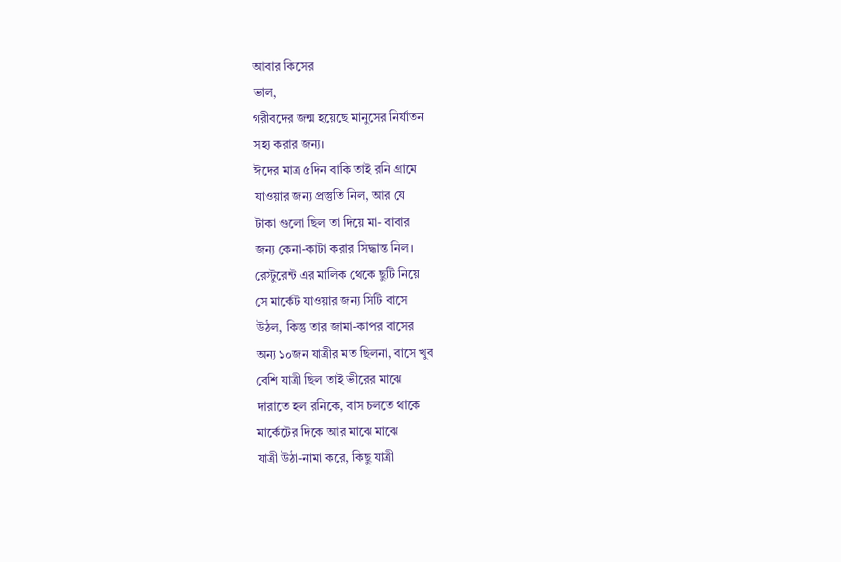আবার কিসের
ভাল,
গরীবদের জন্ম হয়েছে মানুসের নির্যাতন
সহ্য করার জন্য।
ঈদের মাত্র ৫দিন বাকি তাই রনি গ্রামে
যাওয়ার জন্য প্রস্তুতি নিল, আর যে
টাকা গুলো ছিল তা দিয়ে মা- বাবার
জন্য কেনা-কাটা করার সিদ্ধান্ত নিল।
রেস্টুরেন্ট এর মালিক থেকে ছুটি নিয়ে
সে মার্কেট যাওয়ার জন্য সিটি বাসে
উঠল, কিন্তু তার জামা-কাপর বাসের
অন্য ১০জন যাত্রীর মত ছিলনা, বাসে খুব
বেশি যাত্রী ছিল তাই ভীরের মাঝে
দারাতে হল রনিকে, বাস চলতে থাকে
মার্কেটের দিকে আর মাঝে মাঝে
যাত্রী উঠা-নামা করে, কিছু যাত্রী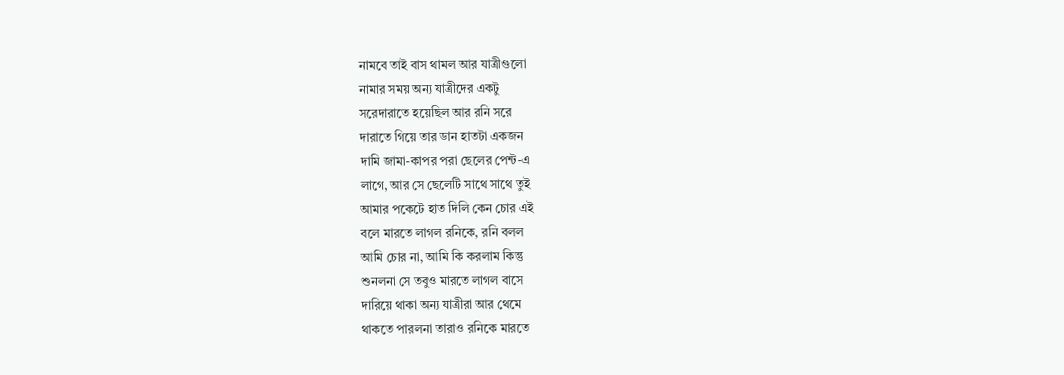নামবে তাই বাস থামল আর যাত্রীগুলো
নামার সময় অন্য যাত্রীদের একটু
সরেদারাতে হয়েছিল আর রনি সরে
দারাতে গিয়ে তার ডান হাতটা একজন
দামি জামা-কাপর পরা ছেলের পেন্ট-এ
লাগে, আর সে ছেলেটি সাথে সাথে তুই
আমার পকেটে হাত দিলি কেন চোর এই
বলে মারতে লাগল রনিকে, রনি বলল
আমি চোর না, আমি কি করলাম কিন্তু
শুনলনা সে তবুও মারতে লাগল বাসে
দারিয়ে থাকা অন্য যাত্রীরা আর থেমে
থাকতে পারলনা তারাও রনিকে মারতে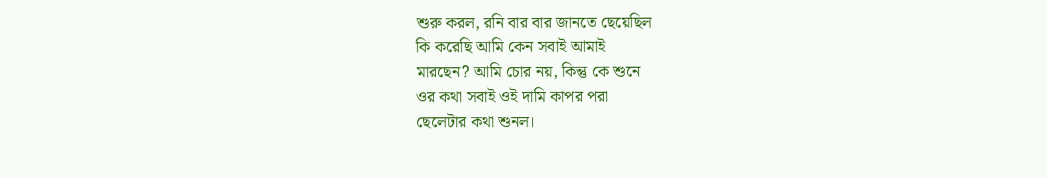শুরু করল, রনি বার বার জানতে ছেয়েছিল
কি করেছি আমি কেন সবাই আমাই
মারছেন? আমি চোর নয়, কিন্তু কে শুনে
ওর কথা সবাই ওই দামি কাপর পরা
ছেলেটার কথা শুনল।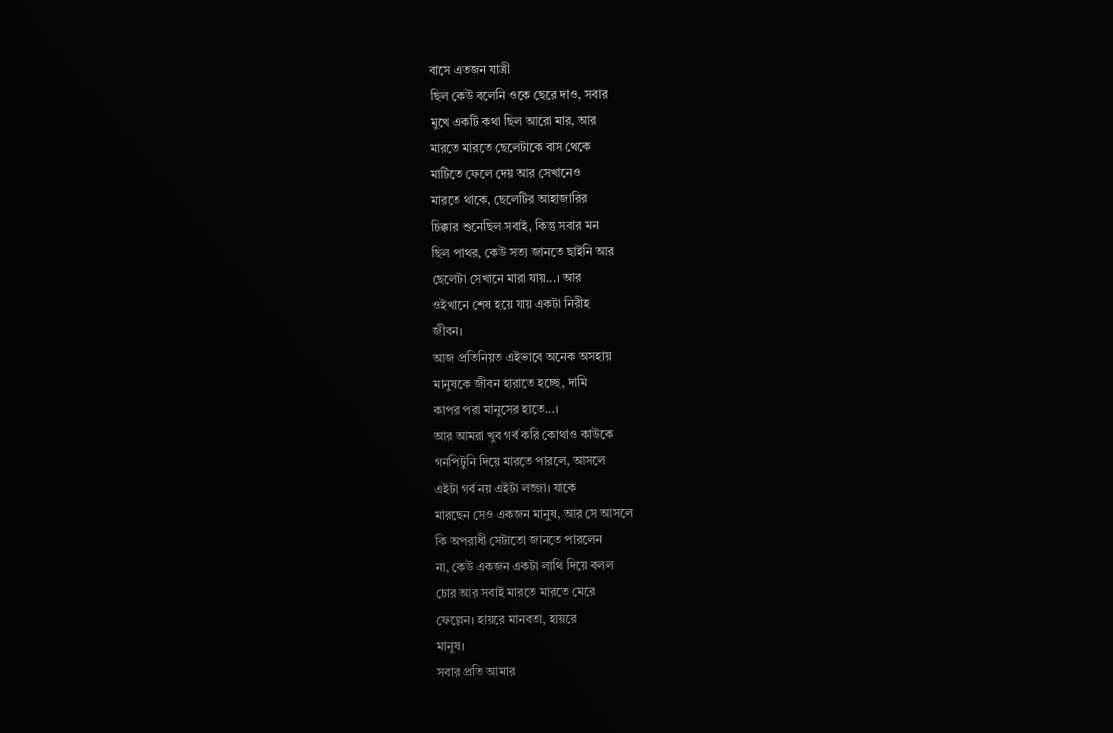বাসে এতজন যাত্রী
ছিল কেউ বলেনি ওকে ছেরে দাও, সবার
মুখে একটি কথা ছিল আরো মার, আর
মারতে মারতে ছেলেটাকে বাস থেকে
মাটিতে ফেলে দেয় আর সেখানেও
মারতে থাকে, ছেলেটির আহাজারির
চিক্কার শুনেছিল সবাই, কিন্তু সবার মন
ছিল পাথর, কেউ সত্য জানতে ছাইনি আর
ছেলেটা সেখানে মারা যায়...। আর
ওইখানে শেষ হয়ে যায় একটা নিরীহ
জীবন।
আজ প্রতিনিয়ত এইভাবে অনেক অসহায়
মানুষকে জীবন হারাতে হচ্ছে, দামি
কাপর পরা মানুসের হাতে...।
আর আমরা খুব গর্ব করি কোথাও কাউকে
গনপিটুনি দিয়ে মারতে পারলে, আসলে
এইটা গর্ব নয় এইটা লজ্জা। যাকে
মারছেন সেও একজন মানুষ, আর সে আসলে
কি অপরাধী সেটাতো জানতে পারলেন
না, কেউ একজন একটা লাথি দিয়ে বলল
চোর আর সবাই মারতে মারতে মেরে
ফেল্লেন। হায়রে মানবতা, হায়রে
মানুষ।
সবার প্রতি আমার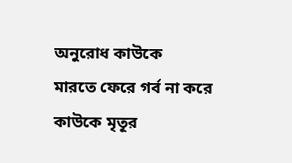অনুরোধ কাউকে
মারতে ফেরে গর্ব না করে কাউকে মৃতূর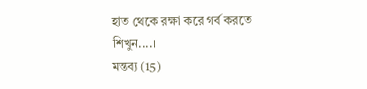হাত থেকে রক্ষা করে গর্ব করতে
শিখুন....।
মন্তব্য (15)